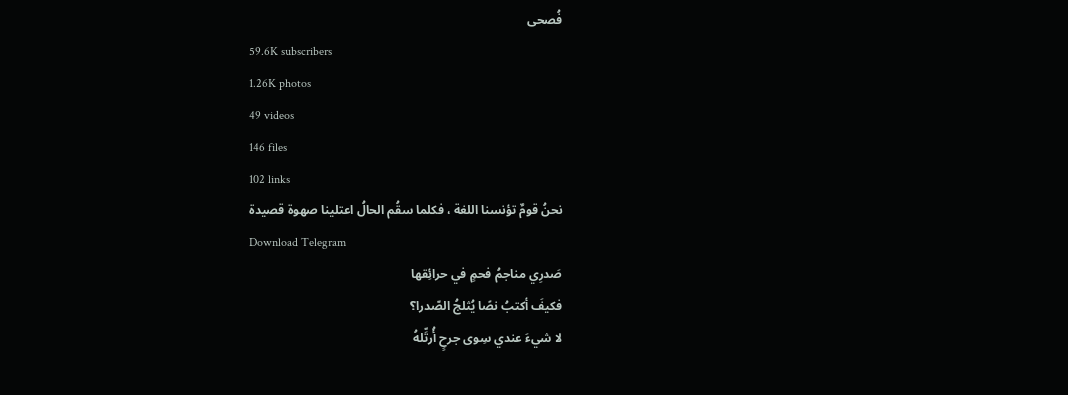فُصحى
59.6K subscribers
1.26K photos
49 videos
146 files
102 links
نحنُ قومٌ تؤنسنا اللغة ، فكلما سقُم الحالُ اعتلينا صهوة قصيدة
Download Telegram
صَدرِي مناجمُ فحمٍ في حرائِقها
فكيفَ أكتبُ نصًا يُثلجُ الصّدرا؟
لا شيءَ عندي سِوى جرحٍ أُرتِّلهُ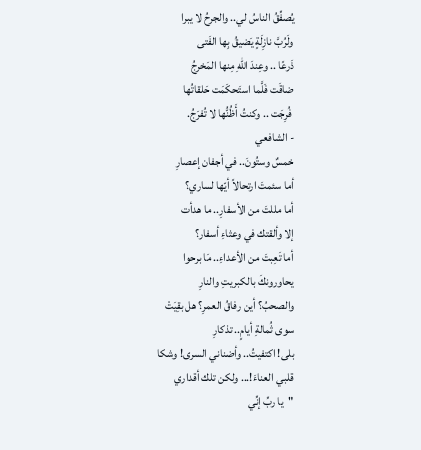يُصفِّقُ الناسُ لي.. والجرحُ لا يبرا
ولَرُبَّ نازِلَةٍ يَضيقُ بِها الفَتى
ذَرعًا .. وعِندَ اللهِ مِنها المَخرجُ
ضاقَت فَلَّما استَحكَمَت حَلقاتُها
 فُرِجَت .. وكنتُ أَظُنُّها لا تُفرَجُ.
- الشافعي
خمسٌ وستُونَ.. في أجفان إعصارِ
أما سئمتَ ارتحالاً أيّها لساري؟
أما مللتَ من الأسفارِ.. ما هدأت
إلا وألقتك في وعثاءِ أسفار؟
أما تَعِبتَ من الأعداءِ.. مَا برحوا
يحاورونكَ بالكبريتِ والنارِ
والصحبُ؟ أين رفاقُ العمرِ؟ هل بقِيَتْ
سوى ثُمالةِ أيامٍ.. تذكارِ
بلى! اكتفيتُ.. وأضناني السرى! وشكا
قلبي العناءَ!... ولكن تلك أقداري
"يا ربِّ إنِّي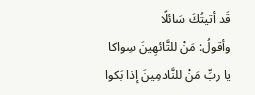قَد أتيتُكَ سَائلًا
وأقولُ: مَنْ للتَّائهِينَ سِواكا
يا ربِّ مَنْ للنَّادمِينَ إذا بَكوا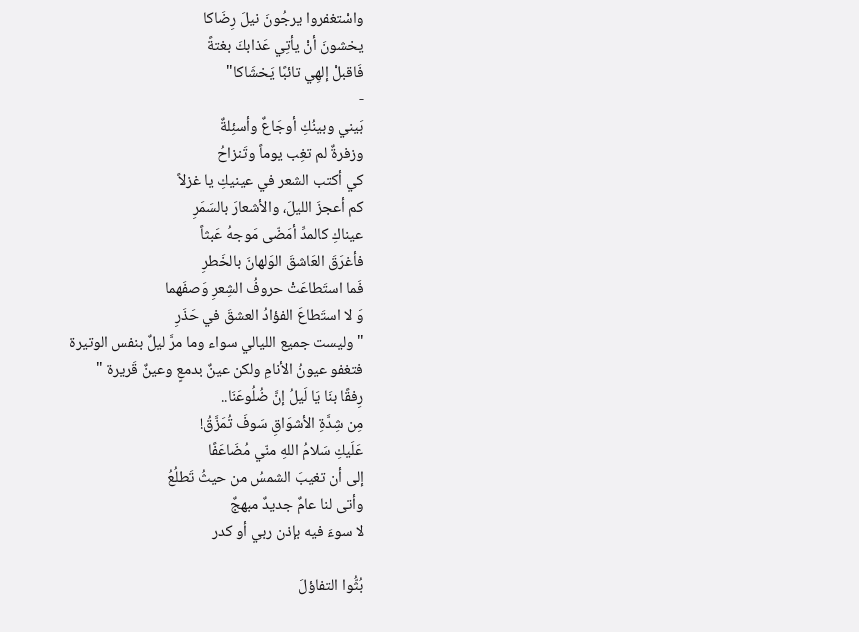واسْتغفروا يرجُونَ نيلَ رِضَاكا
يخشونَ أنْ يأتِي عَذابكَ بغتةً
فَاقبلْ إلهِي تائبًا يَخشَاكا"
-
بَيني وبينُكِ أوجَاعٌ وأسئِلةٌ
وزفرةٌ لم تغِب يوماً وتَنزاحُ
كي أكتب الشعر في عينيكِ يا غزلاً
كم أعجزَ الليلَ، والأشعارَ بالسَمَرِ
عيناكِ كالمدِّ أمَضّى مَوجهُ عَبثاً
فأغرَقَ العَاشقَ الوَلهانَ بالخَطرِ
فَما استَطاعَتْ حروفُ الشِعرِ وَصفَهما
وَ لا استَطاعَ الفؤادُ العشقَ في حَذَرِ
" وليست جميع الليالي سواء وما مرَّ ليلٌ بنفس الوتيرة
فتغفو عيونُ الأنامِ ولكن عينٌ بدمعٍ وعينٌ قَريرة "
رِفقًا بنَا يَا لَيلُ إنَّ ضُلُوعَنَا..
مِن شِدَّةِ الأشوَاقِ سَوفَ تُمَزَّقُ!
عَلَيكِ سَلامُ اللهِ منّي مُضَاعَفًا
إلى أن تغيبَ الشمسُ من حيثُ تَطلُعُ
وأتى لنا عامٌ جديدٌ مبهجٌ
لا سوءَ فيه بإذن ربي أو كدر

بُثُّوا التفاؤلَ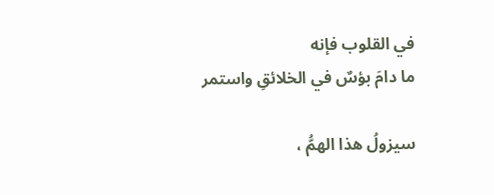في القلوب فإنه
ما دامَ بؤسٌ في الخلائقِ واستمر

سيزولُ هذا الهمُّ ،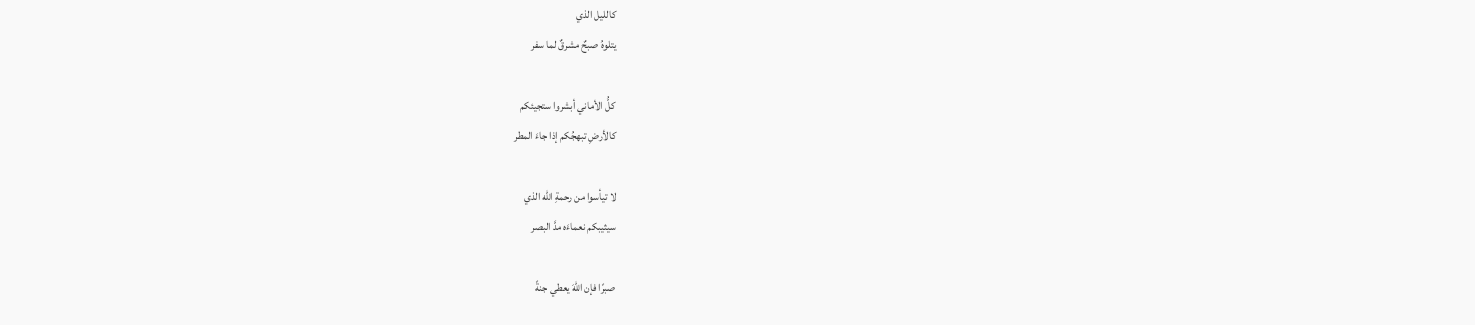كالليل الذي
يتلوهُ صبحٌ مشرقٌ لما سفر

كلُّ الأماني أبشروا ستجيئكم
كالأرضِ تبهجُكم إذا جاءَ المطر

لا تيأسوا من رحمةِ الله الذي
سيثيبكم نعماءَه مدَّ البصر

صبرًا فإن اللهَ يعطي جنةً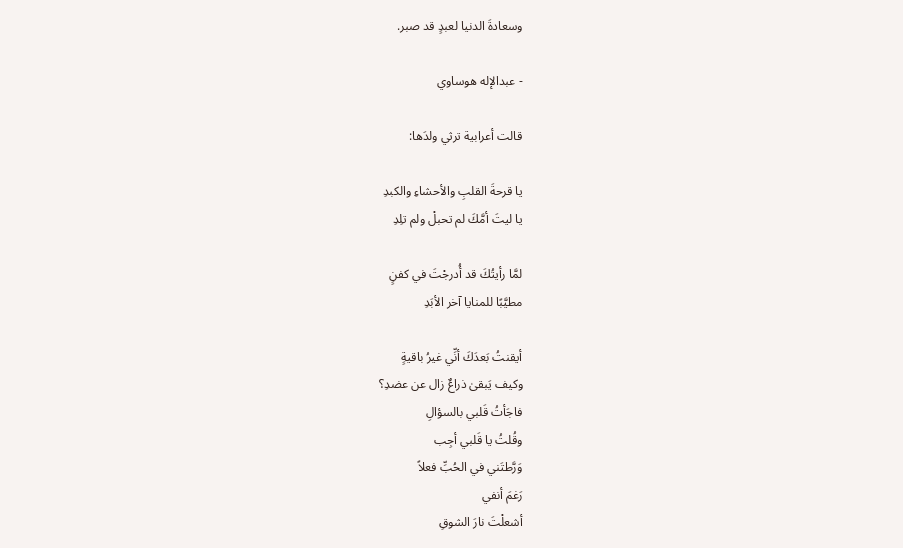وسعادةَ الدنيا لعبدٍ قد صبر.

⁃ عبدالإله هوساوي

قالت أعرابية ترثي ولدَها:

يا قرحةَ القلبِ والأحشاءِ والكبدِ
يا ليتَ أمَّكَ لم تحبلْ ولم تلِدِ

لمَّا رأيتُكَ قد أُدرجْتَ في كفنٍ
مطيَّبًا للمنايا آخر الأبَدِ

أيقنتُ بَعدَكَ أنِّي غيرُ باقيةٍ
وكيف يَبقىٰ ذراعٌ زال عن عضدِ؟
فاجَأتُ قَلبي بالسؤالِ
وقُلتُ يا قَلبي أجِب
وَرَّطتَني في الحُبِّ فعلاً
رَغمَ أنفي
أشعلْتَ نارَ الشوقِ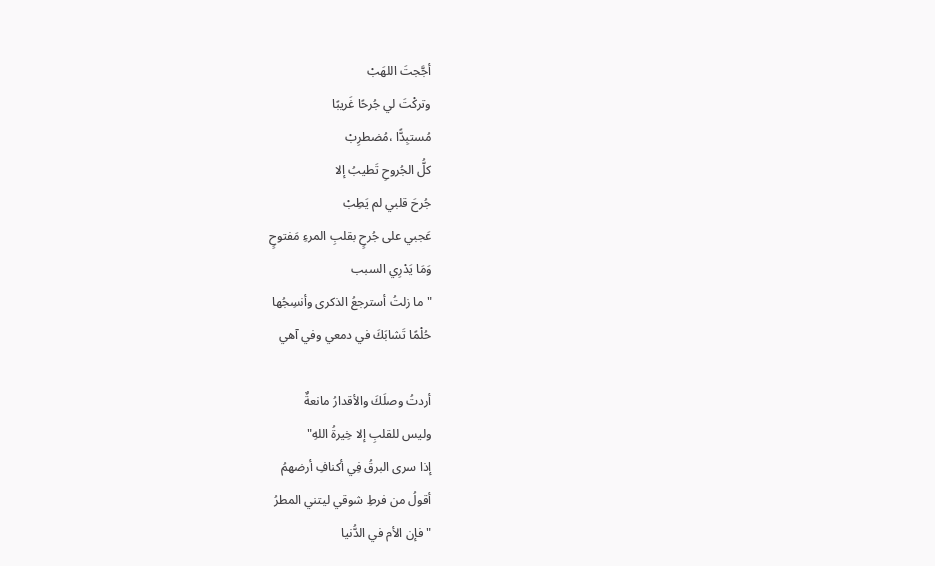أجَّجتَ اللهَبْ
وتركْتَ لي جُرحًا غَريبًا
مُستبِدًّا ،مُضطرِبْ
كلُّ الجُروحِ تَطيبُ إلا
جُرحَ قلبي لم يَطِبْ
عَجبي على جُرحٍ بقلبِ المرءِ مَفتوحٍ
وَمَا يَدْرِي السبب
"ما زلتُ أسترجعُ الذكرى وأنسِجُها
حُلْمًا تَشابَكَ في دمعي وفي آهي

أردتُ وصلَكَ والأقدارُ مانعةٌ
وليس للقلبِ إلا خِيرةُ اللهِ"
إذا سرى البرقُ فِي أكنافِ أرضهمُ
أقولُ من فرطِ شوقي ليتني المطرُ
" فإن الأم في الدُّنيا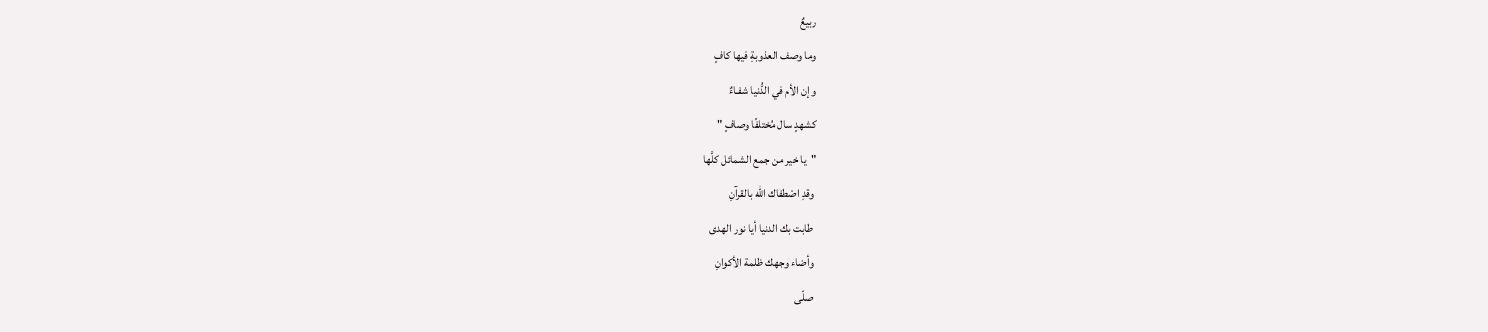ربيعٌ
وما وصف العذوبةِ فيها كافٍ
وإن الأم في الدُّنيا شفـاءٌ
كشهدٍ سال مُختلفًا وصافٍ "
"يا خير من جمع الشمائل كلَّها
 وقدِ اصْطفاك الله بالقرآنِ
 طابت بك الدنيا أيا نور الهدى
 وأضاء وجهك ظلمة الأكوانِ
 صلّى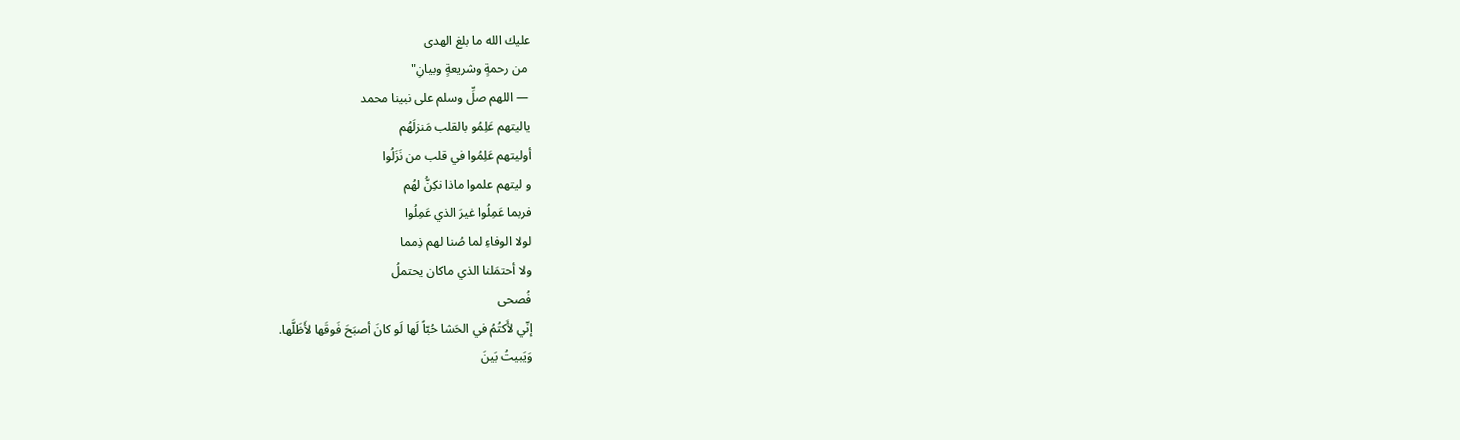عليك الله ما بلغ الهدى
 من رحمةٍ وشريعةٍ وبيانِ"
 — اللهم صلِّ وسلم على نبينا محمد
ياليتهم عَلِمُو بالقلب مَنزلَهُم
أوليتهم عَلِمُوا في قلب من نَزَلُوا
و ليتهم علموا ماذا نكِنُّ لهُم
فربما عَمِلُوا غيرَ الذي عَمِلُوا
لولا الوفاءِ لما صُنا لهم ذِمما
ولا أحتمَلنا الذي ماكان يحتملُ
فُصحى
إنّي لأَكتُمُ في الحَشا حُبّاً لَها لَو كانَ أصبَحَ فَوقَها لأَظَلَّها.
وَيَبيتُ بَينَ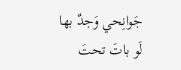جَوانِحي وَجدٌ بها
لَو باتَ تحتَ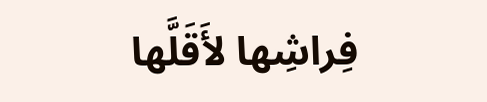فِراشِها لأَقَلَّها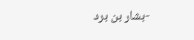-بشار بن برد